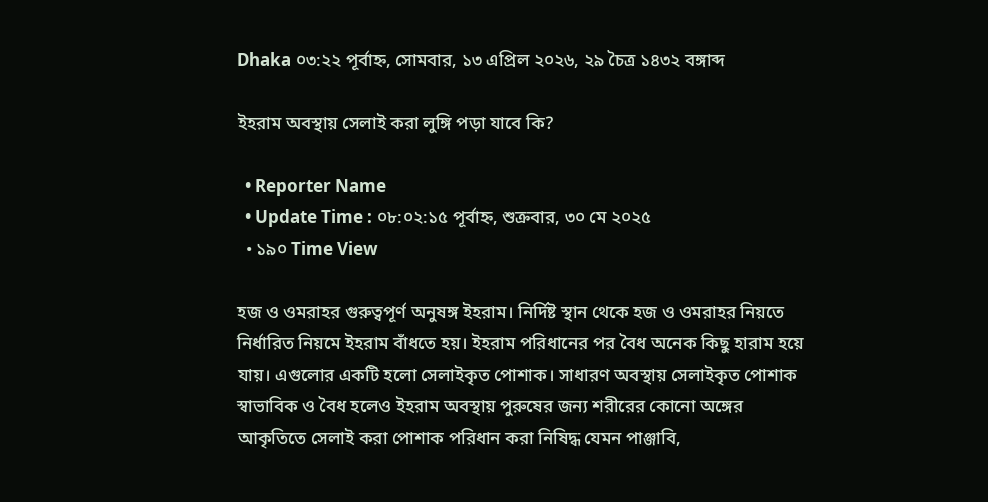Dhaka ০৩:২২ পূর্বাহ্ন, সোমবার, ১৩ এপ্রিল ২০২৬, ২৯ চৈত্র ১৪৩২ বঙ্গাব্দ

ইহরাম অবস্থায় সেলাই করা লুঙ্গি পড়া যাবে কি?

  • Reporter Name
  • Update Time : ০৮:০২:১৫ পূর্বাহ্ন, শুক্রবার, ৩০ মে ২০২৫
  • ১৯০ Time View

হজ ও ওমরাহর গুরুত্বপূর্ণ অনুষঙ্গ ইহরাম। নির্দিষ্ট স্থান থেকে হজ ও ওমরাহর নিয়তে নির্ধারিত নিয়মে ইহরাম বাঁধতে হয়। ইহরাম পরিধানের পর বৈধ অনেক কিছু হারাম হয়ে যায়। এগুলোর একটি হলো সেলাইকৃত পোশাক। সাধারণ অবস্থায় সেলাইকৃত পোশাক স্বাভাবিক ও বৈধ হলেও ইহরাম অবস্থায় পুরুষের জন্য শরীরের কোনো অঙ্গের আকৃতিতে সেলাই করা পোশাক পরিধান করা নিষিদ্ধ যেমন পাঞ্জাবি,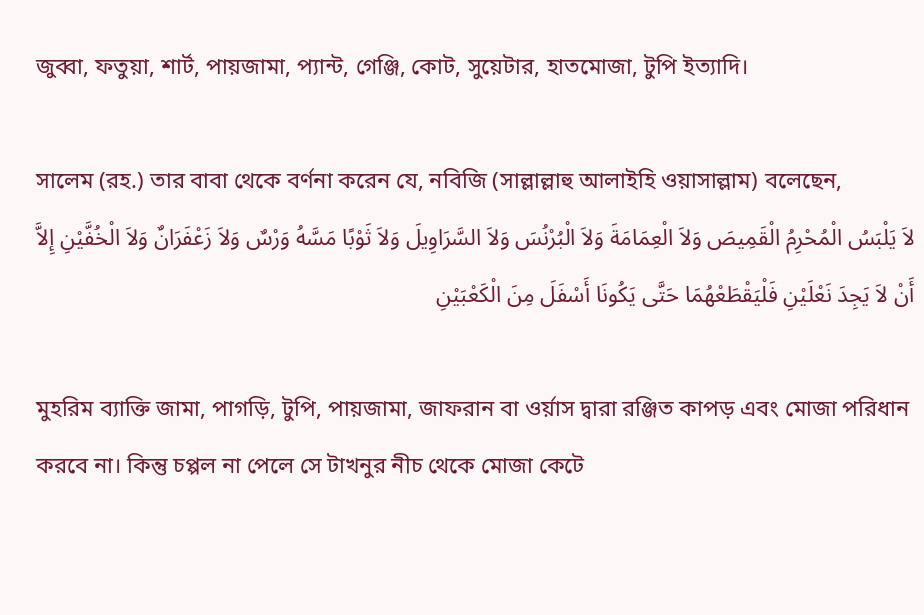জুব্বা, ফতুয়া, শার্ট, পায়জামা, প্যান্ট, গেঞ্জি, কোট, সুয়েটার, হাতমোজা, টুপি ইত্যাদি।

সালেম (রহ.) তার বাবা থেকে বর্ণনা করেন যে, নবিজি (সাল্লাল্লাহু আলাইহি ওয়াসাল্লাম) বলেছেন,
لاَ يَلْبَسُ الْمُحْرِمُ الْقَمِيصَ وَلاَ الْعِمَامَةَ وَلاَ الْبُرْنُسَ وَلاَ السَّرَاوِيلَ وَلاَ ثَوْبًا مَسَّهُ وَرْسٌ وَلاَ زَعْفَرَانٌ وَلاَ الْخُفَّيْنِ إِلاَّ أَنْ لاَ يَجِدَ نَعْلَيْنِ فَلْيَقْطَعْهُمَا حَتَّى يَكُونَا أَسْفَلَ مِنَ الْكَعْبَيْنِ

মুহরিম ব্যাক্তি জামা, পাগড়ি, টুপি, পায়জামা, জাফরান বা ওর্য়াস দ্বারা রঞ্জিত কাপড় এবং মোজা পরিধান করবে না। কিন্তু চপ্পল না পেলে সে টাখনুর নীচ থেকে মোজা কেটে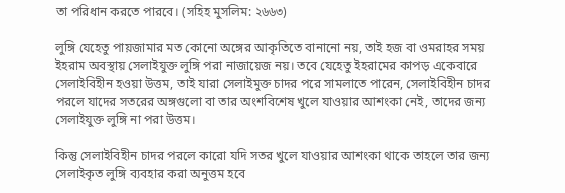তা পরিধান করতে পারবে। (সহিহ মুসলিম: ২৬৬৩)

লুঙ্গি যেহেতু পায়জামার মত কোনো অঙ্গের আকৃতিতে বানানো নয়, তাই হজ বা ওমরাহর সময় ইহরাম অবস্থায় সেলাইযুক্ত লুঙ্গি পরা নাজায়েজ নয়। তবে যেহেতু ইহরামের কাপড় একেবারে সেলাইবিহীন হওয়া উত্তম, তাই যারা সেলাইমুক্ত চাদর পরে সামলাতে পারেন, সেলাইবিহীন চাদর পরলে যাদের সতরের অঙ্গগুলো বা তার অংশবিশেষ খুলে যাওয়ার আশংকা নেই, তাদের জন্য সেলাইযুক্ত লুঙ্গি না পরা উত্তম।

কিন্তু সেলাইবিহীন চাদর পরলে কারো যদি সতর খুলে যাওয়ার আশংকা থাকে তাহলে তার জন্য সেলাইকৃত লুঙ্গি ব্যবহার করা অনুত্তম হবে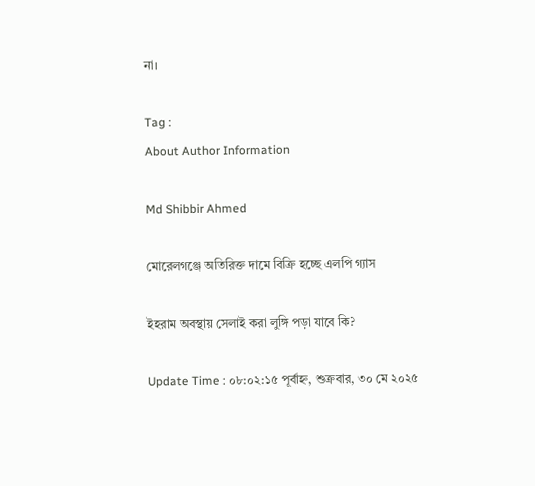না।

Tag :
About Author Information

Md Shibbir Ahmed

মোরেলগঞ্জে অতিরিক্ত দামে বিক্রি হচ্ছে এলপি গ্যাস

ইহরাম অবস্থায় সেলাই করা লুঙ্গি পড়া যাবে কি?

Update Time : ০৮:০২:১৫ পূর্বাহ্ন, শুক্রবার, ৩০ মে ২০২৫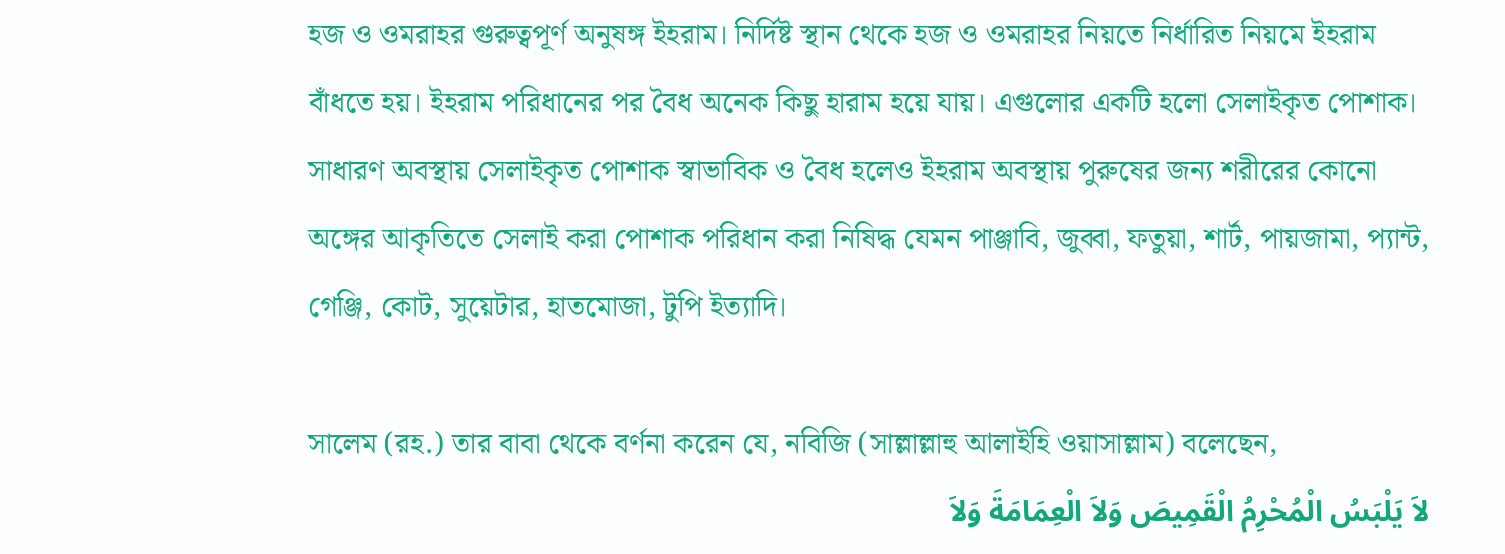হজ ও ওমরাহর গুরুত্বপূর্ণ অনুষঙ্গ ইহরাম। নির্দিষ্ট স্থান থেকে হজ ও ওমরাহর নিয়তে নির্ধারিত নিয়মে ইহরাম বাঁধতে হয়। ইহরাম পরিধানের পর বৈধ অনেক কিছু হারাম হয়ে যায়। এগুলোর একটি হলো সেলাইকৃত পোশাক। সাধারণ অবস্থায় সেলাইকৃত পোশাক স্বাভাবিক ও বৈধ হলেও ইহরাম অবস্থায় পুরুষের জন্য শরীরের কোনো অঙ্গের আকৃতিতে সেলাই করা পোশাক পরিধান করা নিষিদ্ধ যেমন পাঞ্জাবি, জুব্বা, ফতুয়া, শার্ট, পায়জামা, প্যান্ট, গেঞ্জি, কোট, সুয়েটার, হাতমোজা, টুপি ইত্যাদি।

সালেম (রহ.) তার বাবা থেকে বর্ণনা করেন যে, নবিজি (সাল্লাল্লাহু আলাইহি ওয়াসাল্লাম) বলেছেন,
لاَ يَلْبَسُ الْمُحْرِمُ الْقَمِيصَ وَلاَ الْعِمَامَةَ وَلاَ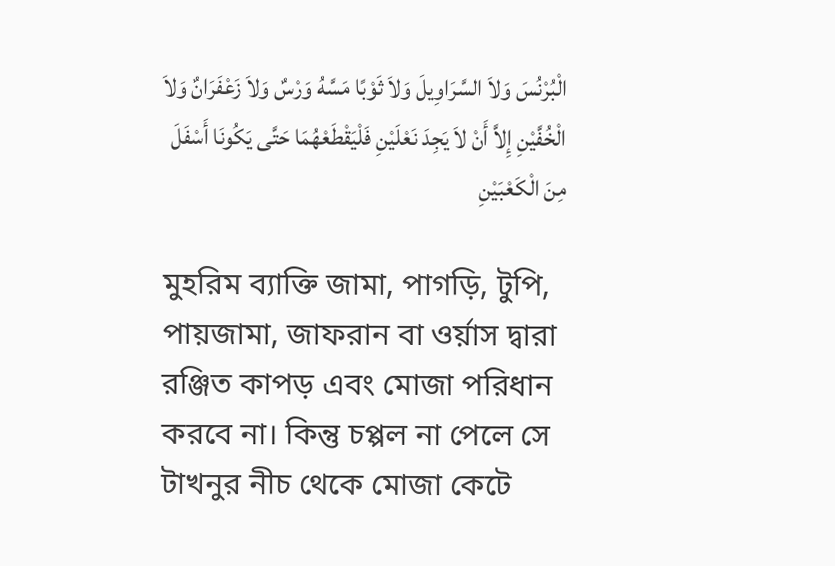الْبُرْنُسَ وَلاَ السَّرَاوِيلَ وَلاَ ثَوْبًا مَسَّهُ وَرْسٌ وَلاَ زَعْفَرَانٌ وَلاَ الْخُفَّيْنِ إِلاَّ أَنْ لاَ يَجِدَ نَعْلَيْنِ فَلْيَقْطَعْهُمَا حَتَّى يَكُونَا أَسْفَلَ مِنَ الْكَعْبَيْنِ

মুহরিম ব্যাক্তি জামা, পাগড়ি, টুপি, পায়জামা, জাফরান বা ওর্য়াস দ্বারা রঞ্জিত কাপড় এবং মোজা পরিধান করবে না। কিন্তু চপ্পল না পেলে সে টাখনুর নীচ থেকে মোজা কেটে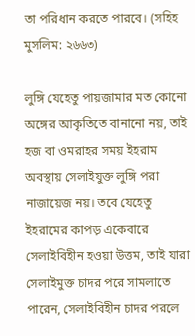তা পরিধান করতে পারবে। (সহিহ মুসলিম: ২৬৬৩)

লুঙ্গি যেহেতু পায়জামার মত কোনো অঙ্গের আকৃতিতে বানানো নয়, তাই হজ বা ওমরাহর সময় ইহরাম অবস্থায় সেলাইযুক্ত লুঙ্গি পরা নাজায়েজ নয়। তবে যেহেতু ইহরামের কাপড় একেবারে সেলাইবিহীন হওয়া উত্তম, তাই যারা সেলাইমুক্ত চাদর পরে সামলাতে পারেন, সেলাইবিহীন চাদর পরলে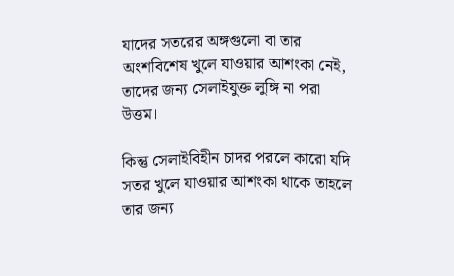যাদের সতরের অঙ্গগুলো বা তার অংশবিশেষ খুলে যাওয়ার আশংকা নেই, তাদের জন্য সেলাইযুক্ত লুঙ্গি না পরা উত্তম।

কিন্তু সেলাইবিহীন চাদর পরলে কারো যদি সতর খুলে যাওয়ার আশংকা থাকে তাহলে তার জন্য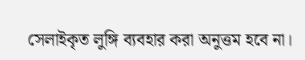সেলাইকৃত লুঙ্গি ব্যবহার করা অনুত্তম হবে না।